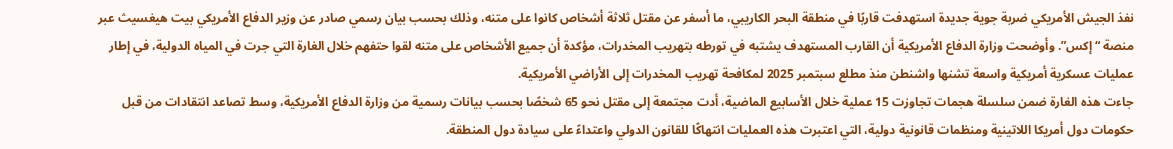نفذ الجيش الأمريكي ضربة جوية جديدة استهدفت قاربًا في منطقة البحر الكاريبي، ما أسفر عن مقتل ثلاثة أشخاص كانوا على متنه، وذلك بحسب بيان رسمي صادر عن وزير الدفاع الأمريكي بيت هيغسيث عبر منصة “إكس”. وأوضحت وزارة الدفاع الأمريكية أن القارب المستهدف يشتبه في تورطه بتهريب المخدرات، مؤكدة أن جميع الأشخاص على متنه لقوا حتفهم خلال الغارة التي جرت في المياه الدولية، في إطار عمليات عسكرية أمريكية واسعة تشنها واشنطن منذ مطلع سبتمبر 2025 لمكافحة تهريب المخدرات إلى الأراضي الأمريكية.
جاءت هذه الغارة ضمن سلسلة هجمات تجاوزت 15 عملية خلال الأسابيع الماضية، أدت مجتمعة إلى مقتل نحو 65 شخصًا بحسب بيانات رسمية من وزارة الدفاع الأمريكية، وسط تصاعد انتقادات من قبل حكومات دول أمريكا اللاتينية ومنظمات قانونية دولية، التي اعتبرت هذه العمليات انتهاكًا للقانون الدولي واعتداءً على سيادة دول المنطقة.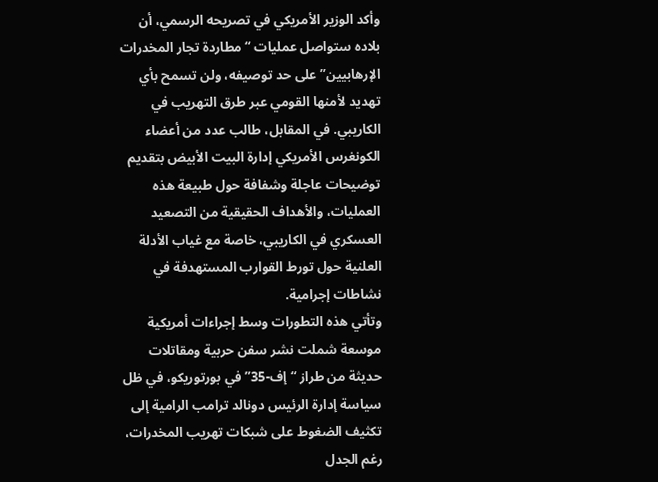وأكد الوزير الأمريكي في تصريحه الرسمي، أن بلاده ستواصل عمليات “مطاردة تجار المخدرات الإرهابيين” على حد توصيفه، ولن تسمح بأي تهديد لأمنها القومي عبر طرق التهريب في الكاريبي. في المقابل، طالب عدد من أعضاء الكونغرس الأمريكي إدارة البيت الأبيض بتقديم توضيحات عاجلة وشفافة حول طبيعة هذه العمليات، والأهداف الحقيقية من التصعيد العسكري في الكاريبي، خاصة مع غياب الأدلة العلنية حول تورط القوارب المستهدفة في نشاطات إجرامية.
وتأتي هذه التطورات وسط إجراءات أمريكية موسعة شملت نشر سفن حربية ومقاتلات حديثة من طراز “إف-35” في بورتوريكو، في ظل سياسة إدارة الرئيس دونالد ترامب الرامية إلى تكثيف الضغوط على شبكات تهريب المخدرات، رغم الجدل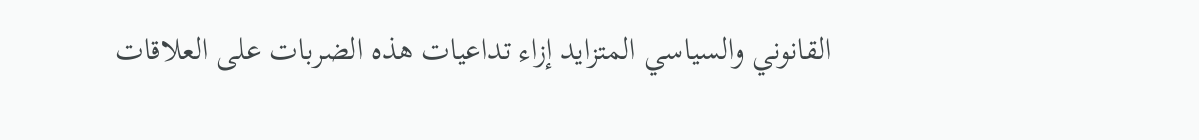القانوني والسياسي المتزايد إزاء تداعيات هذه الضربات على العلاقات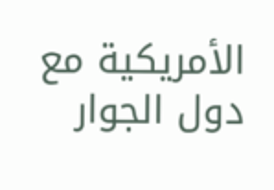الأمريكية مع دول الجوار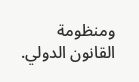ومنظومة القانون الدولي.